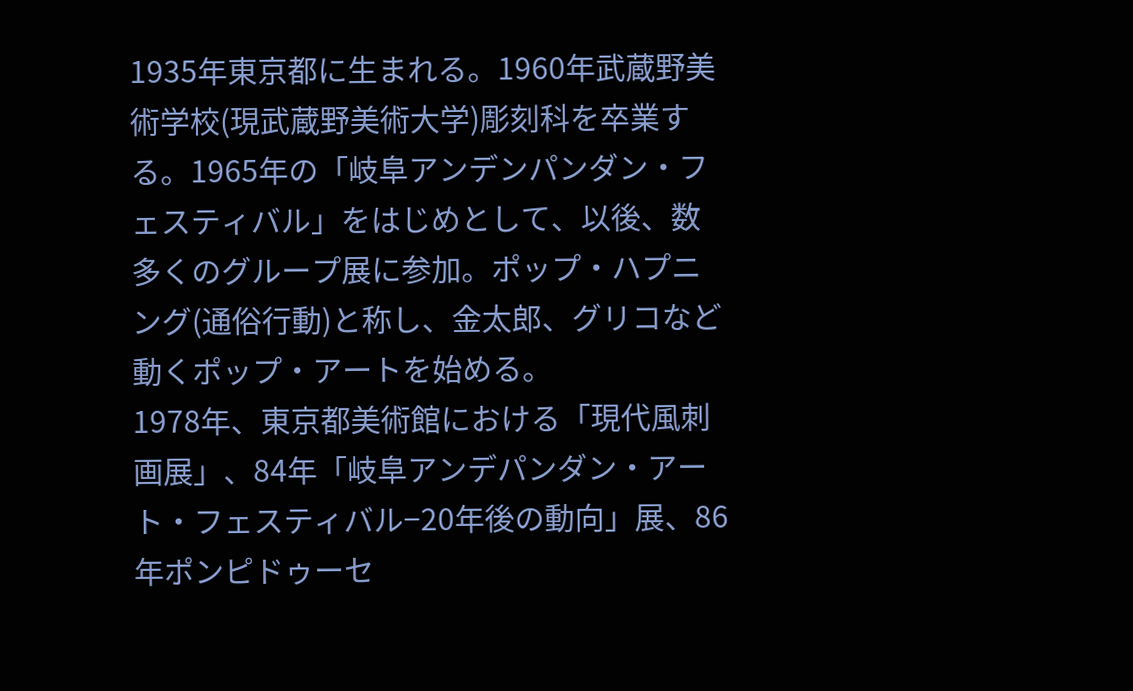1935年東京都に生まれる。1960年武蔵野美術学校(現武蔵野美術大学)彫刻科を卒業する。1965年の「岐阜アンデンパンダン・フェスティバル」をはじめとして、以後、数多くのグループ展に参加。ポップ・ハプニング(通俗行動)と称し、金太郎、グリコなど動くポップ・アートを始める。
1978年、東京都美術館における「現代風刺画展」、84年「岐阜アンデパンダン・アート・フェスティバル−20年後の動向」展、86年ポンピドゥーセ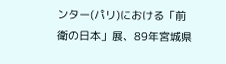ンター(パリ)における「前衛の日本」展、89年宮城県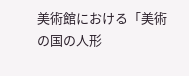美術館における「美術の国の人形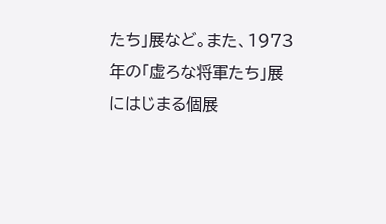たち」展など。また、1973年の「虚ろな将軍たち」展にはじまる個展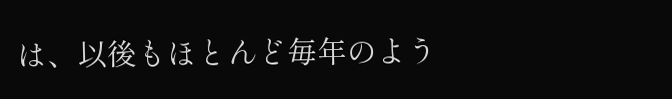は、以後もほとんど毎年のよう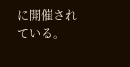に開催されている。